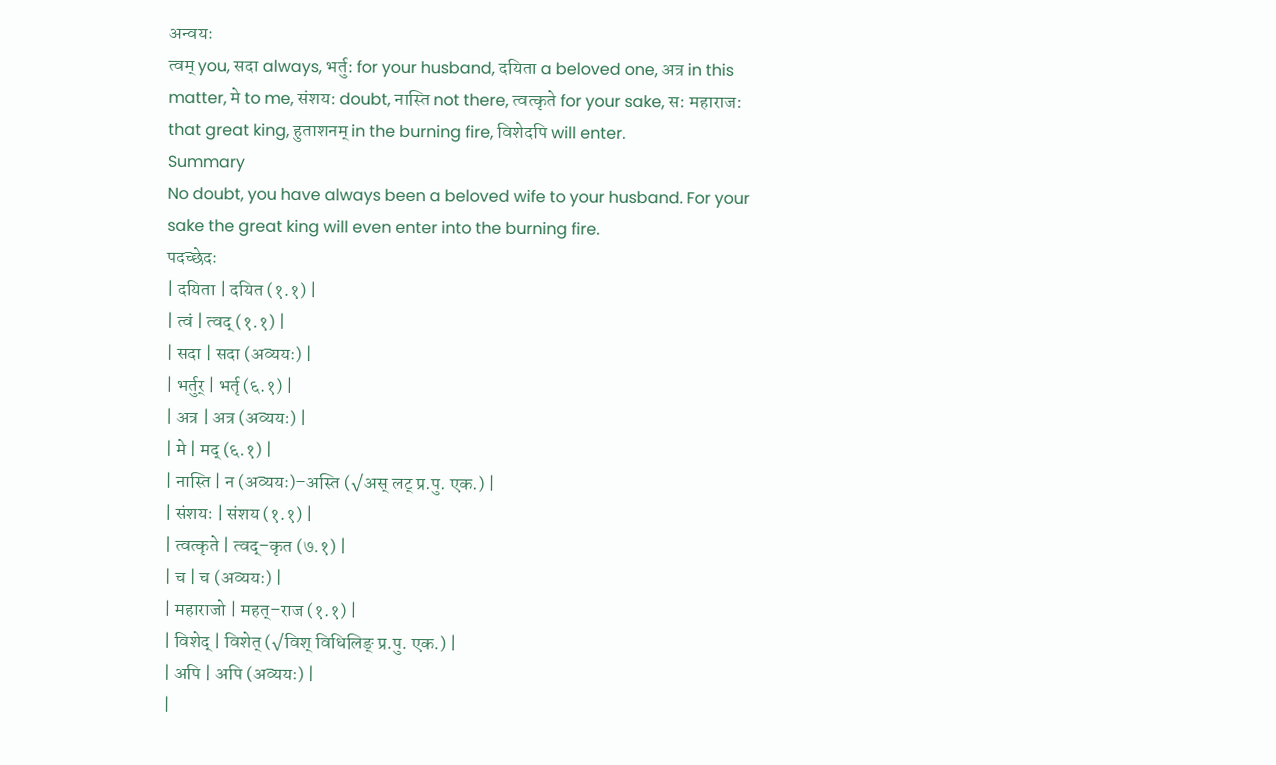अन्वयः
त्वम् you, सदा always, भर्तु: for your husband, दयिता a beloved one, अत्र in this matter, मे to me, संशय: doubt, नास्ति not there, त्वत्कृते for your sake, स: महाराज: that great king, हुताशनम् in the burning fire, विशेदपि will enter.
Summary
No doubt, you have always been a beloved wife to your husband. For your sake the great king will even enter into the burning fire.
पदच्छेदः
| दयिता | दयित (१.१) |
| त्वं | त्वद् (१.१) |
| सदा | सदा (अव्ययः) |
| भर्तुर् | भर्तृ (६.१) |
| अत्र | अत्र (अव्ययः) |
| मे | मद् (६.१) |
| नास्ति | न (अव्ययः)–अस्ति (√अस् लट् प्र.पु. एक.) |
| संशयः | संशय (१.१) |
| त्वत्कृते | त्वद्–कृत (७.१) |
| च | च (अव्ययः) |
| महाराजो | महत्–राज (१.१) |
| विशेद् | विशेत् (√विश् विधिलिङ् प्र.पु. एक.) |
| अपि | अपि (अव्ययः) |
|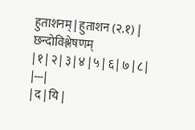हुताशनम् | हुताशन (२.१) |
छन्दोविश्लेषणम्
| १ | २ | ३ | ४ | ५ | ६ | ७ | ८ |
|---|
| द | यि |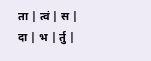ता | त्वं | स | दा | भ | र्तु |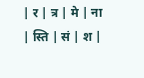| र | त्र | मे | ना | स्ति | सं | श |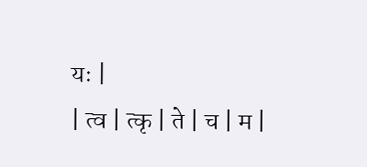यः |
| त्व | त्कृ | ते | च | म |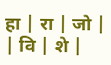हा | रा | जो |
| वि | शे |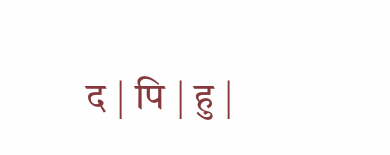द | पि | हु |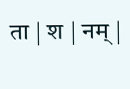ता | श | नम् |